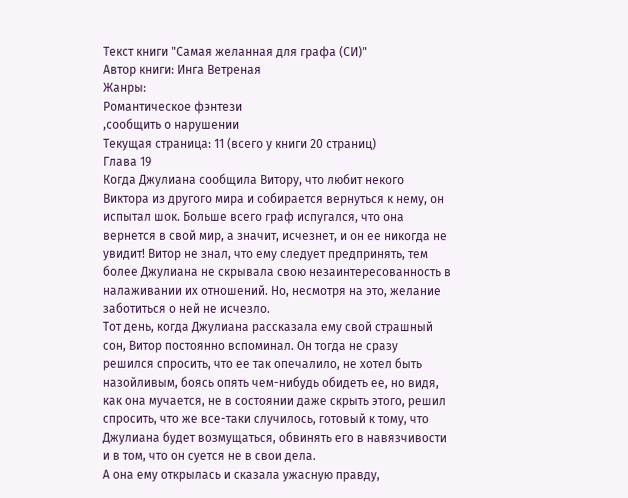Текст книги "Самая желанная для графа (СИ)"
Автор книги: Инга Ветреная
Жанры:
Романтическое фэнтези
,сообщить о нарушении
Текущая страница: 11 (всего у книги 20 страниц)
Глава 19
Когда Джулиана сообщила Витору, что любит некого Виктора из другого мира и собирается вернуться к нему, он испытал шок. Больше всего граф испугался, что она вернется в свой мир, а значит, исчезнет, и он ее никогда не увидит! Витор не знал, что ему следует предпринять, тем более Джулиана не скрывала свою незаинтересованность в налаживании их отношений. Но, несмотря на это, желание заботиться о ней не исчезло.
Тот день, когда Джулиана рассказала ему свой страшный сон, Витор постоянно вспоминал. Он тогда не сразу решился спросить, что ее так опечалило, не хотел быть назойливым, боясь опять чем-нибудь обидеть ее, но видя, как она мучается, не в состоянии даже скрыть этого, решил спросить, что же все-таки случилось, готовый к тому, что Джулиана будет возмущаться, обвинять его в навязчивости и в том, что он суется не в свои дела.
А она ему открылась и сказала ужасную правду,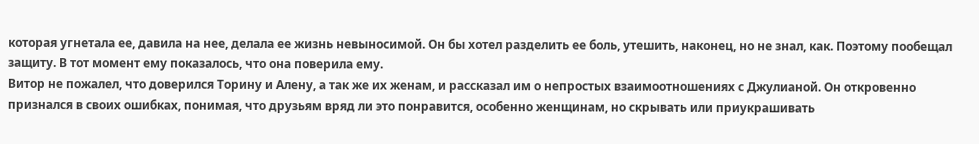которая угнетала ее, давила на нее, делала ее жизнь невыносимой. Он бы хотел разделить ее боль, утешить, наконец, но не знал, как. Поэтому пообещал защиту. В тот момент ему показалось, что она поверила ему.
Витор не пожалел, что доверился Торину и Алену, а так же их женам, и рассказал им о непростых взаимоотношениях с Джулианой. Он откровенно признался в своих ошибках, понимая, что друзьям вряд ли это понравится, особенно женщинам, но скрывать или приукрашивать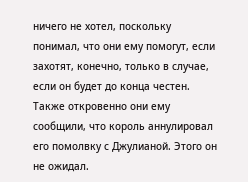ничего не хотел, поскольку понимал, что они ему помогут, если захотят, конечно, только в случае, если он будет до конца честен.
Также откровенно они ему сообщили, что король аннулировал его помолвку с Джулианой. Этого он не ожидал.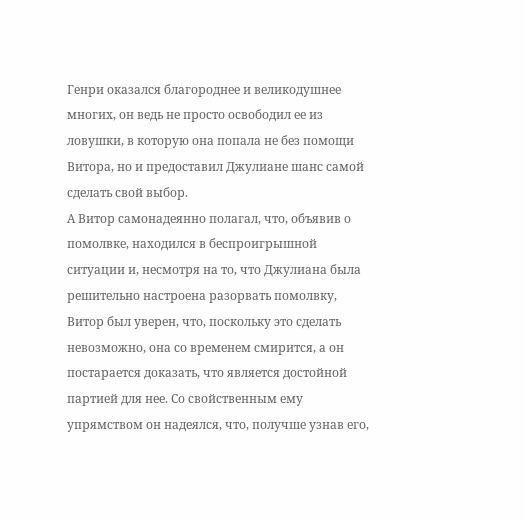Генри оказался благороднее и великодушнее многих, он ведь не просто освободил ее из ловушки, в которую она попала не без помощи Витора, но и предоставил Джулиане шанс самой сделать свой выбор.
А Витор самонадеянно полагал, что, объявив о помолвке, находился в беспроигрышной ситуации и, несмотря на то, что Джулиана была решительно настроена разорвать помолвку, Витор был уверен, что, поскольку это сделать невозможно, она со временем смирится, а он постарается доказать, что является достойной партией для нее. Со свойственным ему упрямством он надеялся, что, получше узнав его,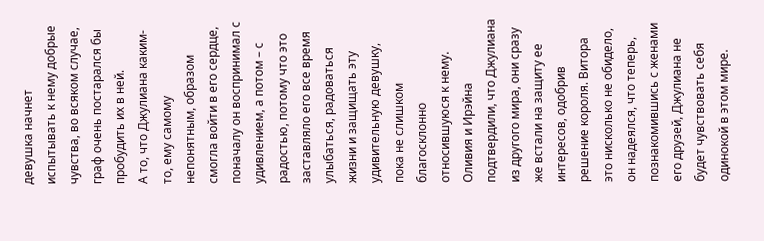девушка начнет испытывать к нему добрые чувства, во всяком случае, граф очень постарался бы пробудить их в ней.
А то, что Джулиана каким-то, ему самому непонятным, образом смогла войти в его сердце, поначалу он воспринимал с удивлением, а потом – с радостью, потому что это заставляло его все время улыбаться, радоваться жизни и защищать эту удивительную девушку, пока не слишком благосклонно относившуюся к нему.
Оливия и Ирэйна подтвердили, что Джулиана из другого мира, они сразу же встали на защиту ее интересов, одобрив решение короля. Витора это нисколько не обидело, он надеялся, что теперь, познакомившись с женами его друзей, Джулиана не будет чувствовать себя одинокой в этом мире.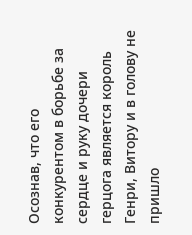Осознав, что его конкурентом в борьбе за сердце и руку дочери герцога является король Генри, Витору и в голову не пришло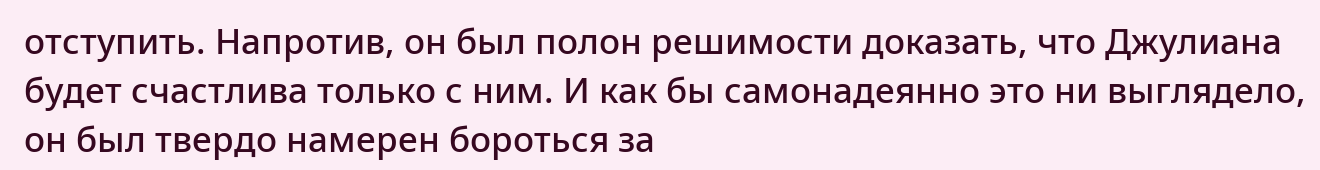отступить. Напротив, он был полон решимости доказать, что Джулиана будет счастлива только с ним. И как бы самонадеянно это ни выглядело, он был твердо намерен бороться за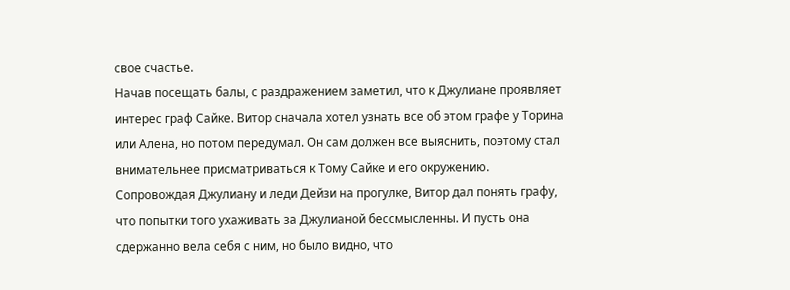свое счастье.
Начав посещать балы, с раздражением заметил, что к Джулиане проявляет интерес граф Сайке. Витор сначала хотел узнать все об этом графе у Торина или Алена, но потом передумал. Он сам должен все выяснить, поэтому стал внимательнее присматриваться к Тому Сайке и его окружению.
Сопровождая Джулиану и леди Дейзи на прогулке, Витор дал понять графу, что попытки того ухаживать за Джулианой бессмысленны. И пусть она сдержанно вела себя с ним, но было видно, что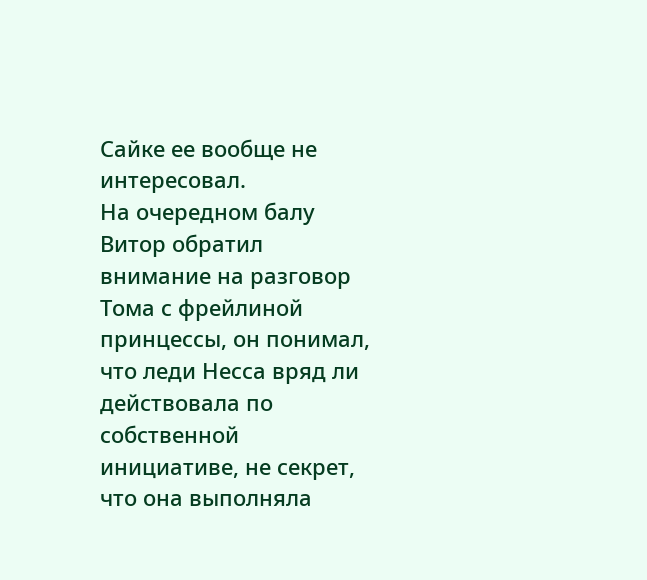Сайке ее вообще не интересовал.
На очередном балу Витор обратил внимание на разговор Тома с фрейлиной принцессы, он понимал, что леди Несса вряд ли действовала по собственной инициативе, не секрет, что она выполняла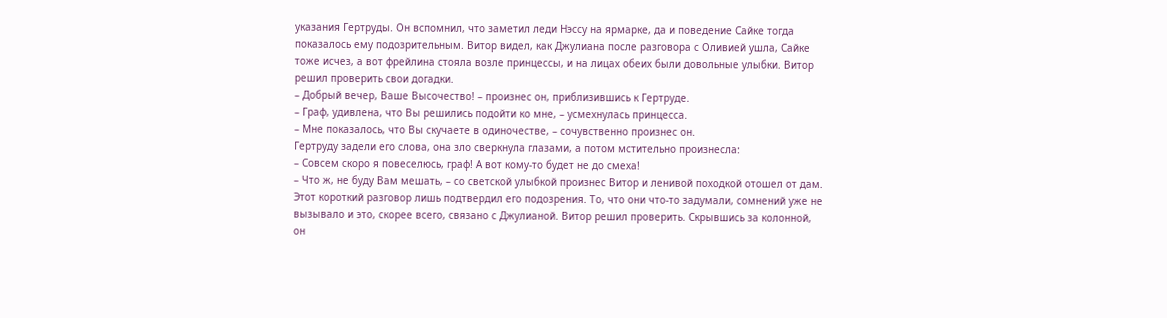указания Гертруды. Он вспомнил, что заметил леди Нэссу на ярмарке, да и поведение Сайке тогда показалось ему подозрительным. Витор видел, как Джулиана после разговора с Оливией ушла, Сайке тоже исчез, а вот фрейлина стояла возле принцессы, и на лицах обеих были довольные улыбки. Витор решил проверить свои догадки.
– Добрый вечер, Ваше Высочество! – произнес он, приблизившись к Гертруде.
– Граф, удивлена, что Вы решились подойти ко мне, – усмехнулась принцесса.
– Мне показалось, что Вы скучаете в одиночестве, – сочувственно произнес он.
Гертруду задели его слова, она зло сверкнула глазами, а потом мстительно произнесла:
– Совсем скоро я повеселюсь, граф! А вот кому-то будет не до смеха!
– Что ж, не буду Вам мешать, – со светской улыбкой произнес Витор и ленивой походкой отошел от дам.
Этот короткий разговор лишь подтвердил его подозрения. То, что они что-то задумали, сомнений уже не вызывало и это, скорее всего, связано с Джулианой. Витор решил проверить. Скрывшись за колонной, он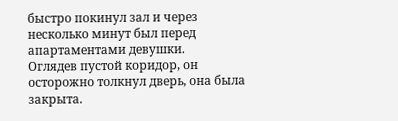быстро покинул зал и через несколько минут был перед апартаментами девушки.
Оглядев пустой коридор, он осторожно толкнул дверь, она была закрыта.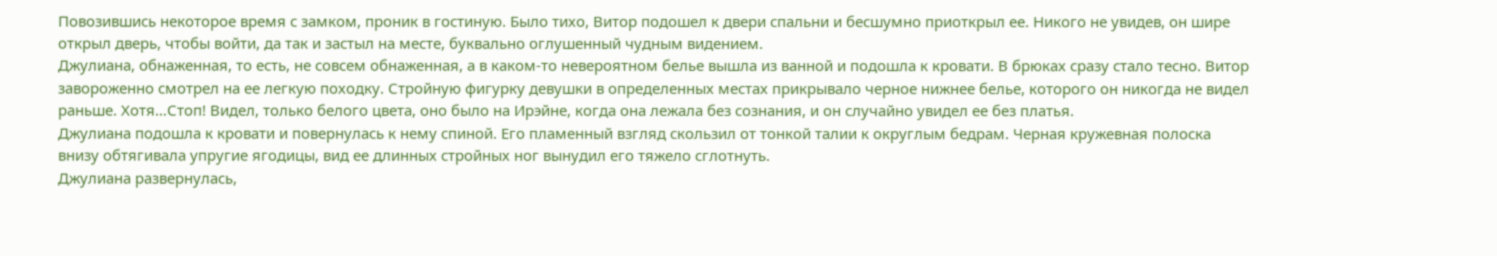Повозившись некоторое время с замком, проник в гостиную. Было тихо, Витор подошел к двери спальни и бесшумно приоткрыл ее. Никого не увидев, он шире открыл дверь, чтобы войти, да так и застыл на месте, буквально оглушенный чудным видением.
Джулиана, обнаженная, то есть, не совсем обнаженная, а в каком-то невероятном белье вышла из ванной и подошла к кровати. В брюках сразу стало тесно. Витор завороженно смотрел на ее легкую походку. Стройную фигурку девушки в определенных местах прикрывало черное нижнее белье, которого он никогда не видел раньше. Хотя…Стоп! Видел, только белого цвета, оно было на Ирэйне, когда она лежала без сознания, и он случайно увидел ее без платья.
Джулиана подошла к кровати и повернулась к нему спиной. Его пламенный взгляд скользил от тонкой талии к округлым бедрам. Черная кружевная полоска внизу обтягивала упругие ягодицы, вид ее длинных стройных ног вынудил его тяжело сглотнуть.
Джулиана развернулась,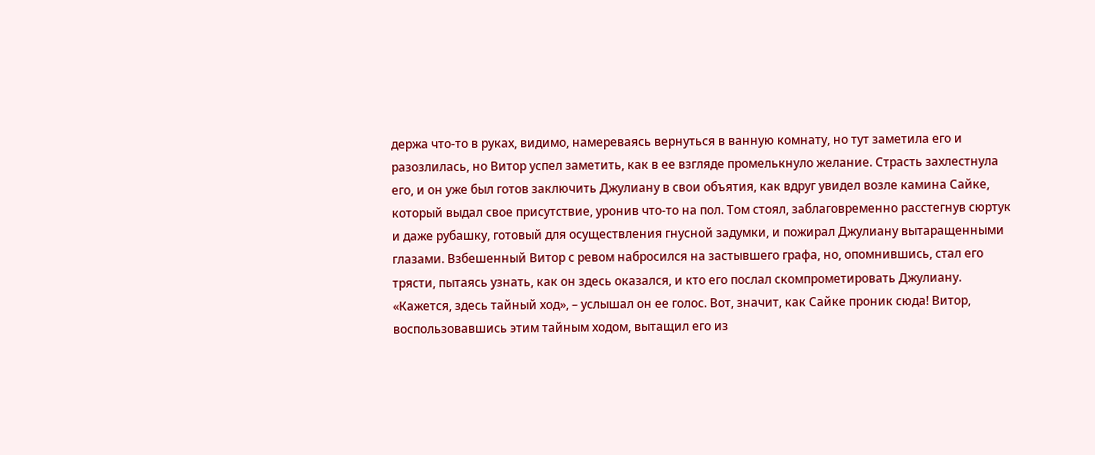держа что-то в руках, видимо, намереваясь вернуться в ванную комнату, но тут заметила его и разозлилась, но Витор успел заметить, как в ее взгляде промелькнуло желание. Страсть захлестнула его, и он уже был готов заключить Джулиану в свои объятия, как вдруг увидел возле камина Сайке, который выдал свое присутствие, уронив что-то на пол. Том стоял, заблаговременно расстегнув сюртук и даже рубашку, готовый для осуществления гнусной задумки, и пожирал Джулиану вытаращенными глазами. Взбешенный Витор с ревом набросился на застывшего графа, но, опомнившись, стал его трясти, пытаясь узнать, как он здесь оказался, и кто его послал скомпрометировать Джулиану.
«Кажется, здесь тайный ход», – услышал он ее голос. Вот, значит, как Сайке проник сюда! Витор, воспользовавшись этим тайным ходом, вытащил его из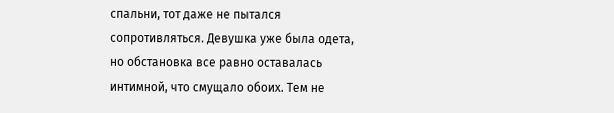спальни, тот даже не пытался сопротивляться. Девушка уже была одета, но обстановка все равно оставалась интимной, что смущало обоих. Тем не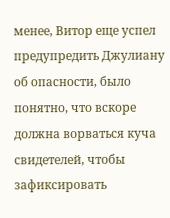менее, Витор еще успел предупредить Джулиану об опасности, было понятно, что вскоре должна ворваться куча свидетелей, чтобы зафиксировать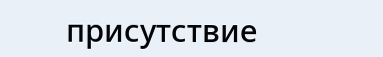присутствие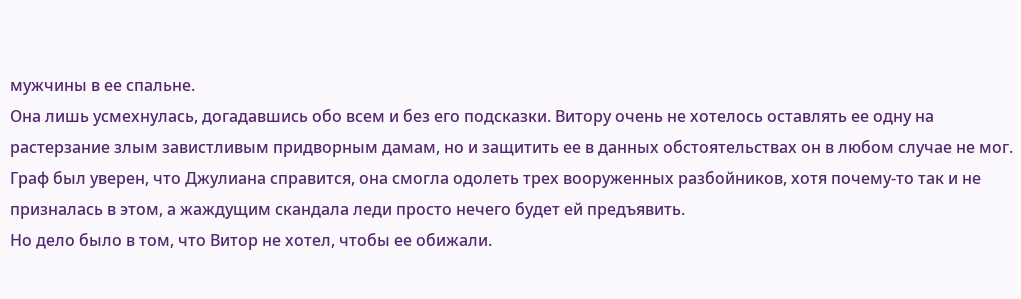мужчины в ее спальне.
Она лишь усмехнулась, догадавшись обо всем и без его подсказки. Витору очень не хотелось оставлять ее одну на растерзание злым завистливым придворным дамам, но и защитить ее в данных обстоятельствах он в любом случае не мог. Граф был уверен, что Джулиана справится, она смогла одолеть трех вооруженных разбойников, хотя почему-то так и не призналась в этом, а жаждущим скандала леди просто нечего будет ей предъявить.
Но дело было в том, что Витор не хотел, чтобы ее обижали.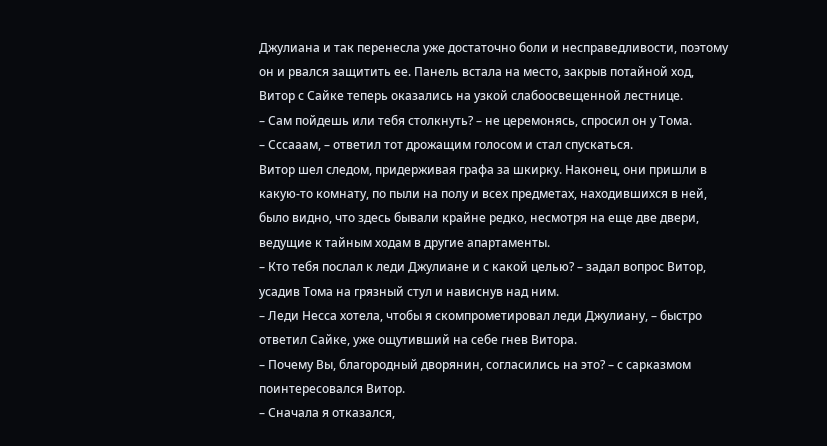Джулиана и так перенесла уже достаточно боли и несправедливости, поэтому он и рвался защитить ее. Панель встала на место, закрыв потайной ход, Витор с Сайке теперь оказались на узкой слабоосвещенной лестнице.
– Сам пойдешь или тебя столкнуть? – не церемонясь, спросил он у Тома.
– Сссааам, – ответил тот дрожащим голосом и стал спускаться.
Витор шел следом, придерживая графа за шкирку. Наконец, они пришли в какую-то комнату, по пыли на полу и всех предметах, находившихся в ней, было видно, что здесь бывали крайне редко, несмотря на еще две двери, ведущие к тайным ходам в другие апартаменты.
– Кто тебя послал к леди Джулиане и с какой целью? – задал вопрос Витор, усадив Тома на грязный стул и нависнув над ним.
– Леди Несса хотела, чтобы я скомпрометировал леди Джулиану, – быстро ответил Сайке, уже ощутивший на себе гнев Витора.
– Почему Вы, благородный дворянин, согласились на это? – с сарказмом поинтересовался Витор.
– Сначала я отказался,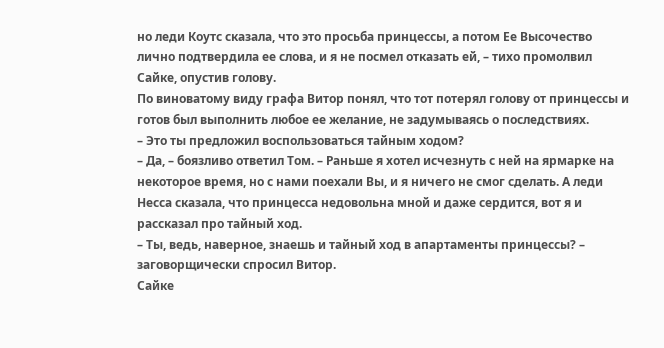но леди Коутс сказала, что это просьба принцессы, а потом Ее Высочество лично подтвердила ее слова, и я не посмел отказать ей, – тихо промолвил Сайке, опустив голову.
По виноватому виду графа Витор понял, что тот потерял голову от принцессы и готов был выполнить любое ее желание, не задумываясь о последствиях.
– Это ты предложил воспользоваться тайным ходом?
– Да, – боязливо ответил Том. – Раньше я хотел исчезнуть с ней на ярмарке на некоторое время, но с нами поехали Вы, и я ничего не смог сделать. А леди Несса сказала, что принцесса недовольна мной и даже сердится, вот я и рассказал про тайный ход.
– Ты, ведь, наверное, знаешь и тайный ход в апартаменты принцессы? – заговорщически спросил Витор.
Сайке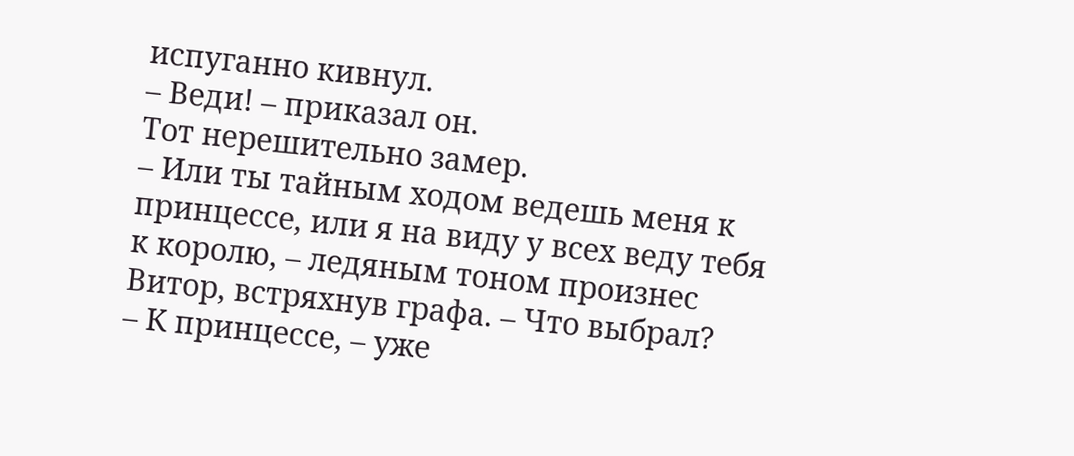испуганно кивнул.
– Веди! – приказал он.
Тот нерешительно замер.
– Или ты тайным ходом ведешь меня к принцессе, или я на виду у всех веду тебя к королю, – ледяным тоном произнес Витор, встряхнув графа. – Что выбрал?
– К принцессе, – уже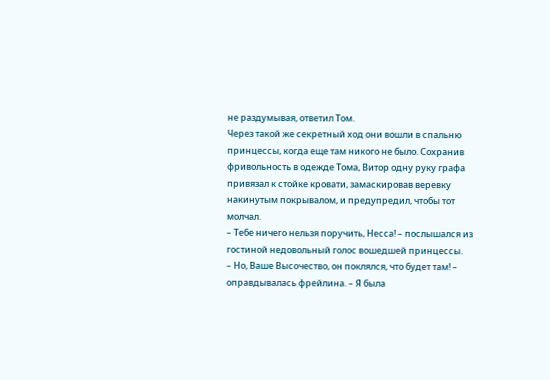не раздумывая, ответил Том.
Через такой же секретный ход они вошли в спальню принцессы, когда еще там никого не было. Сохранив фривольность в одежде Тома, Витор одну руку графа привязал к стойке кровати, замаскировав веревку накинутым покрывалом, и предупредил, чтобы тот молчал.
– Тебе ничего нельзя поручить, Несса! – послышался из гостиной недовольный голос вошедшей принцессы.
– Но, Ваше Высочество, он поклялся, что будет там! – оправдывалась фрейлина. – Я была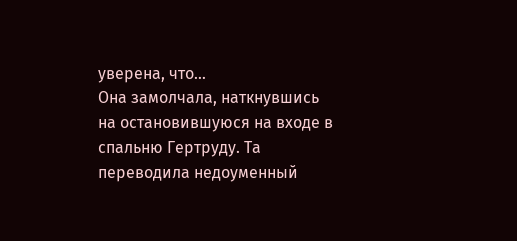уверена, что…
Она замолчала, наткнувшись на остановившуюся на входе в спальню Гертруду. Та переводила недоуменный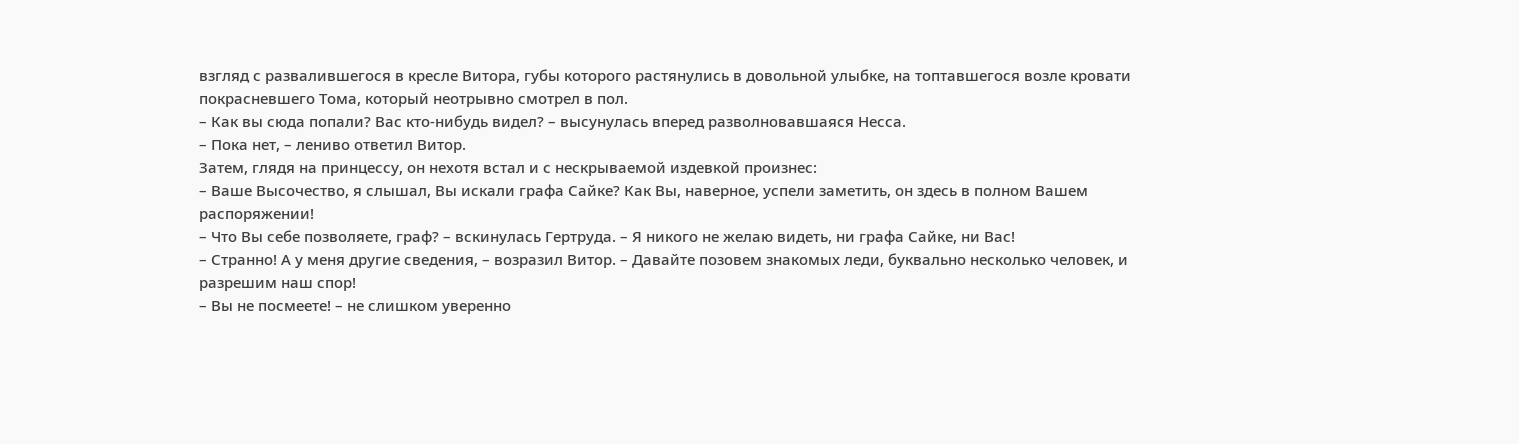взгляд с развалившегося в кресле Витора, губы которого растянулись в довольной улыбке, на топтавшегося возле кровати покрасневшего Тома, который неотрывно смотрел в пол.
– Как вы сюда попали? Вас кто-нибудь видел? – высунулась вперед разволновавшаяся Несса.
– Пока нет, – лениво ответил Витор.
Затем, глядя на принцессу, он нехотя встал и с нескрываемой издевкой произнес:
– Ваше Высочество, я слышал, Вы искали графа Сайке? Как Вы, наверное, успели заметить, он здесь в полном Вашем распоряжении!
– Что Вы себе позволяете, граф? – вскинулась Гертруда. – Я никого не желаю видеть, ни графа Сайке, ни Вас!
– Странно! А у меня другие сведения, – возразил Витор. – Давайте позовем знакомых леди, буквально несколько человек, и разрешим наш спор!
– Вы не посмеете! – не слишком уверенно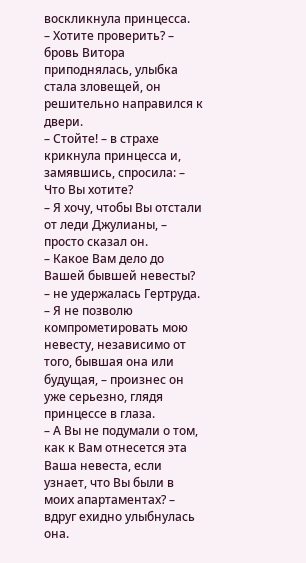воскликнула принцесса.
– Хотите проверить? – бровь Витора приподнялась, улыбка стала зловещей, он решительно направился к двери.
– Стойте! – в страхе крикнула принцесса и, замявшись, спросила: – Что Вы хотите?
– Я хочу, чтобы Вы отстали от леди Джулианы, – просто сказал он.
– Какое Вам дело до Вашей бывшей невесты? – не удержалась Гертруда.
– Я не позволю компрометировать мою невесту, независимо от того, бывшая она или будущая, – произнес он уже серьезно, глядя принцессе в глаза.
– А Вы не подумали о том, как к Вам отнесется эта Ваша невеста, если узнает, что Вы были в моих апартаментах? – вдруг ехидно улыбнулась она.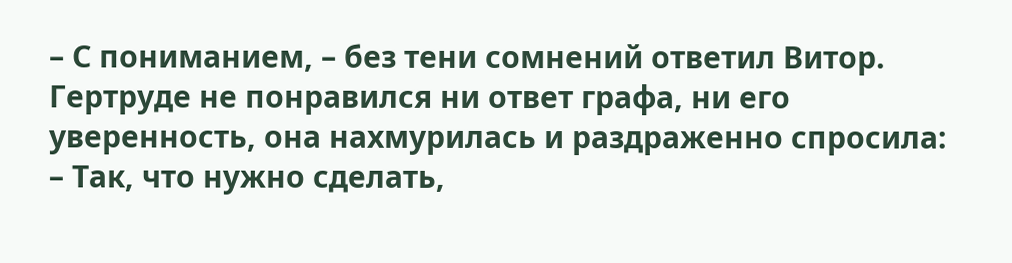– С пониманием, – без тени сомнений ответил Витор.
Гертруде не понравился ни ответ графа, ни его уверенность, она нахмурилась и раздраженно спросила:
– Так, что нужно сделать,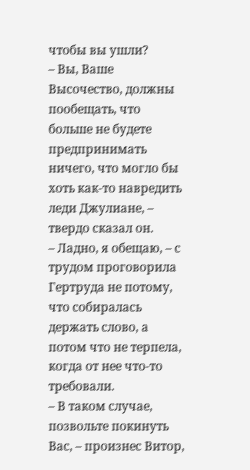чтобы вы ушли?
– Вы, Ваше Высочество, должны пообещать, что больше не будете предпринимать ничего, что могло бы хоть как-то навредить леди Джулиане, – твердо сказал он.
– Ладно, я обещаю, – с трудом проговорила Гертруда не потому, что собиралась держать слово, а потом что не терпела, когда от нее что-то требовали.
– В таком случае, позвольте покинуть Вас, – произнес Витор,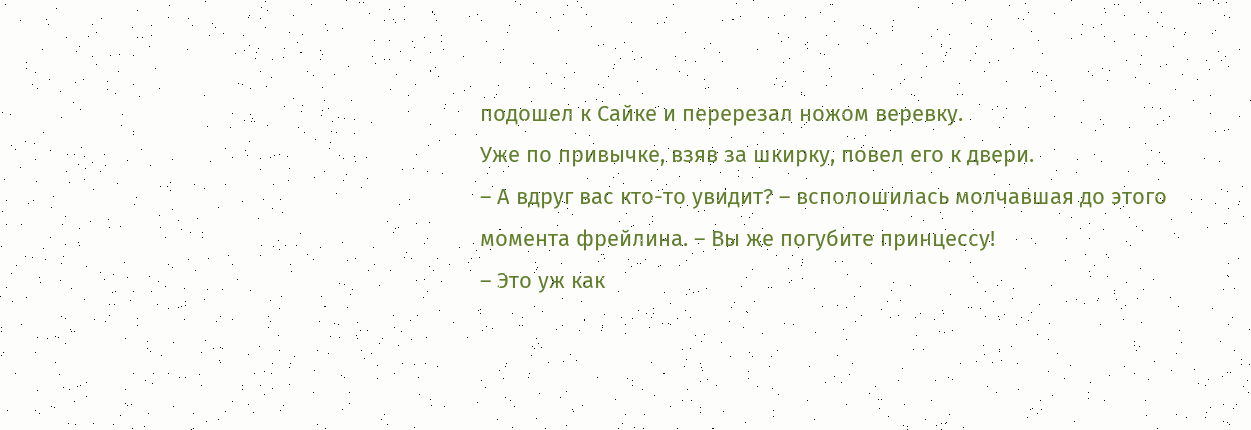подошел к Сайке и перерезал ножом веревку.
Уже по привычке, взяв за шкирку, повел его к двери.
– А вдруг вас кто-то увидит? – всполошилась молчавшая до этого момента фрейлина. – Вы же погубите принцессу!
– Это уж как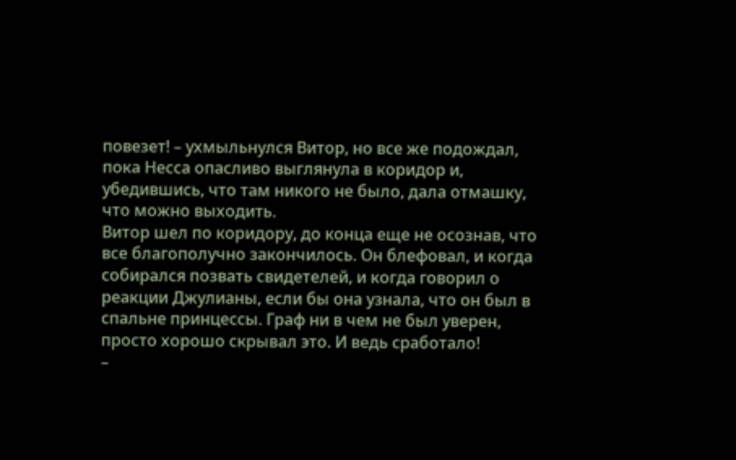повезет! – ухмыльнулся Витор, но все же подождал, пока Несса опасливо выглянула в коридор и, убедившись, что там никого не было, дала отмашку, что можно выходить.
Витор шел по коридору, до конца еще не осознав, что все благополучно закончилось. Он блефовал, и когда собирался позвать свидетелей, и когда говорил о реакции Джулианы, если бы она узнала, что он был в спальне принцессы. Граф ни в чем не был уверен, просто хорошо скрывал это. И ведь сработало!
–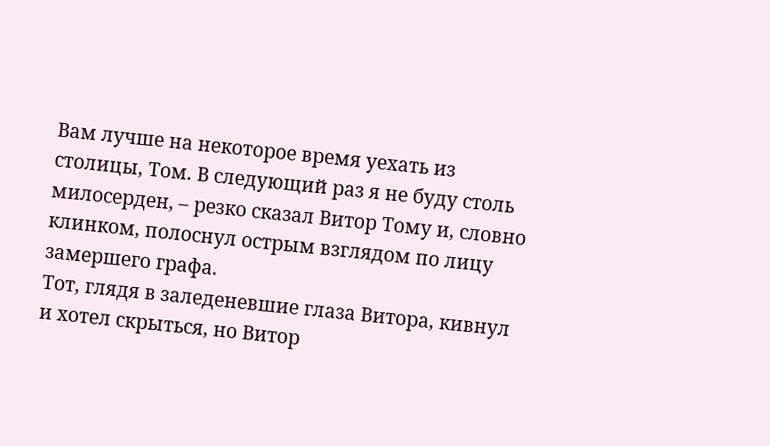Вам лучше на некоторое время уехать из столицы, Том. В следующий раз я не буду столь милосерден, – резко сказал Витор Тому и, словно клинком, полоснул острым взглядом по лицу замершего графа.
Тот, глядя в заледеневшие глаза Витора, кивнул и хотел скрыться, но Витор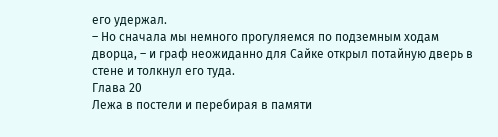его удержал.
– Но сначала мы немного прогуляемся по подземным ходам дворца, – и граф неожиданно для Сайке открыл потайную дверь в стене и толкнул его туда.
Глава 20
Лежа в постели и перебирая в памяти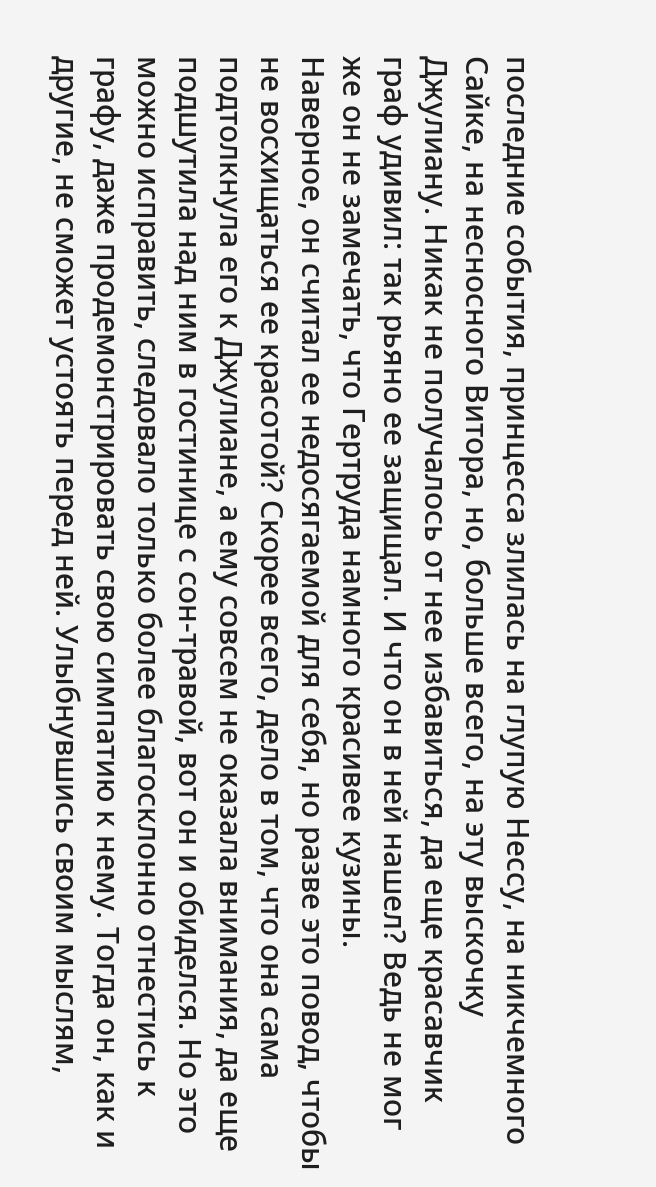последние события, принцесса злилась на глупую Нессу, на никчемного Сайке, на несносного Витора, но, больше всего, на эту выскочку Джулиану. Никак не получалось от нее избавиться, да еще красавчик граф удивил: так рьяно ее защищал. И что он в ней нашел? Ведь не мог же он не замечать, что Гертруда намного красивее кузины.
Наверное, он считал ее недосягаемой для себя, но разве это повод, чтобы не восхищаться ее красотой? Скорее всего, дело в том, что она сама подтолкнула его к Джулиане, а ему совсем не оказала внимания, да еще подшутила над ним в гостинице с сон-травой, вот он и обиделся. Но это можно исправить, следовало только более благосклонно отнестись к графу, даже продемонстрировать свою симпатию к нему. Тогда он, как и другие, не сможет устоять перед ней. Улыбнувшись своим мыслям,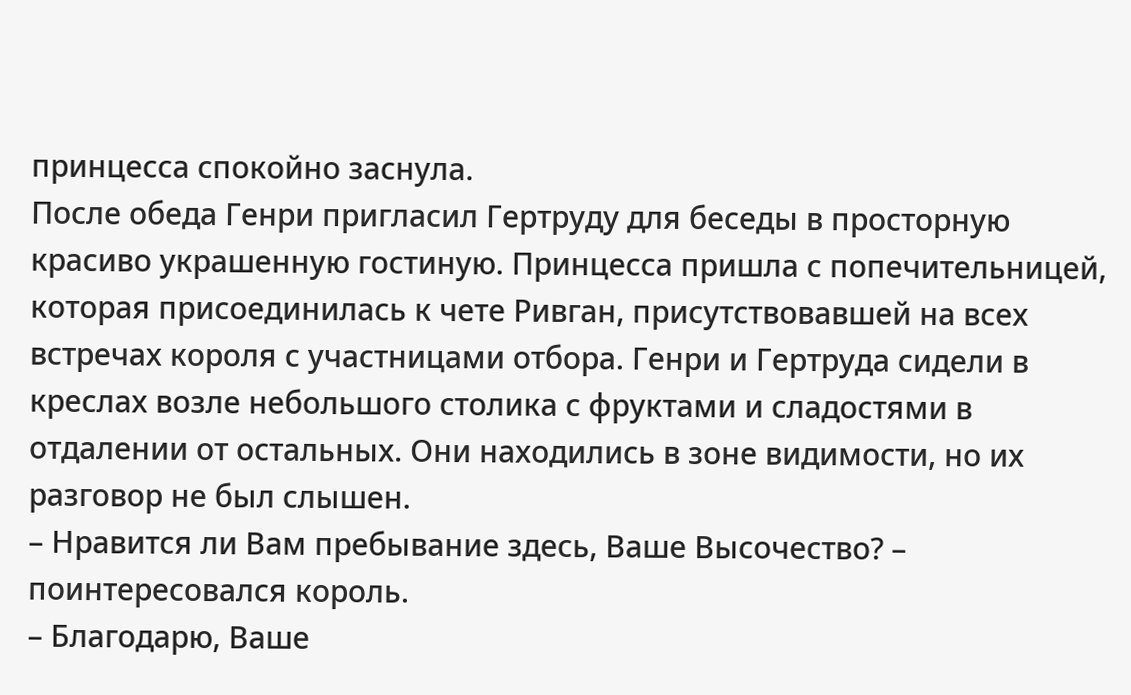принцесса спокойно заснула.
После обеда Генри пригласил Гертруду для беседы в просторную красиво украшенную гостиную. Принцесса пришла с попечительницей, которая присоединилась к чете Ривган, присутствовавшей на всех встречах короля с участницами отбора. Генри и Гертруда сидели в креслах возле небольшого столика с фруктами и сладостями в отдалении от остальных. Они находились в зоне видимости, но их разговор не был слышен.
– Нравится ли Вам пребывание здесь, Ваше Высочество? – поинтересовался король.
– Благодарю, Ваше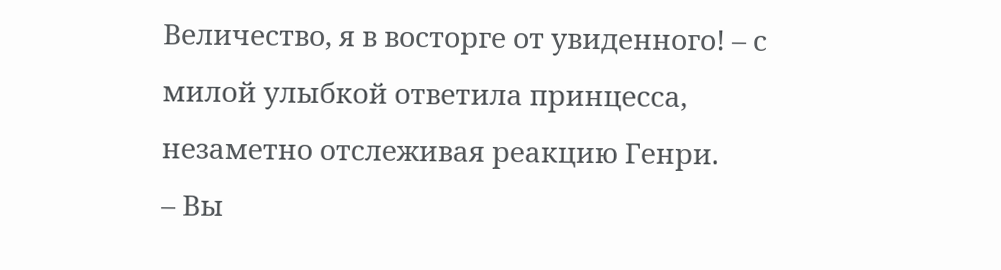Величество, я в восторге от увиденного! – с милой улыбкой ответила принцесса, незаметно отслеживая реакцию Генри.
– Вы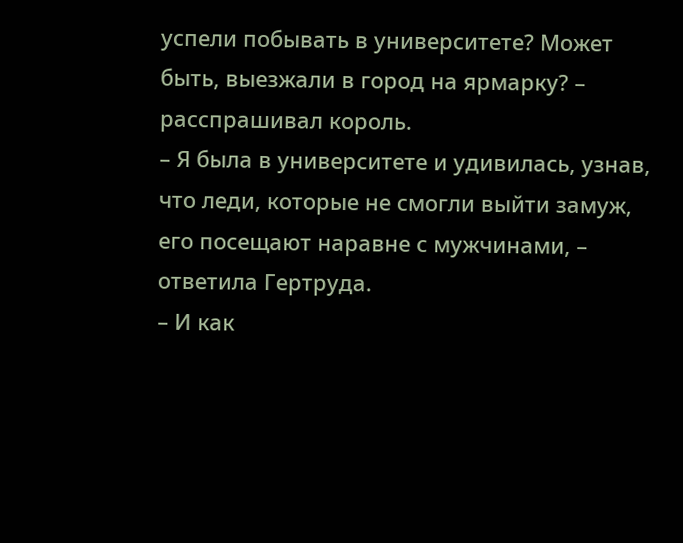успели побывать в университете? Может быть, выезжали в город на ярмарку? – расспрашивал король.
– Я была в университете и удивилась, узнав, что леди, которые не смогли выйти замуж, его посещают наравне с мужчинами, – ответила Гертруда.
– И как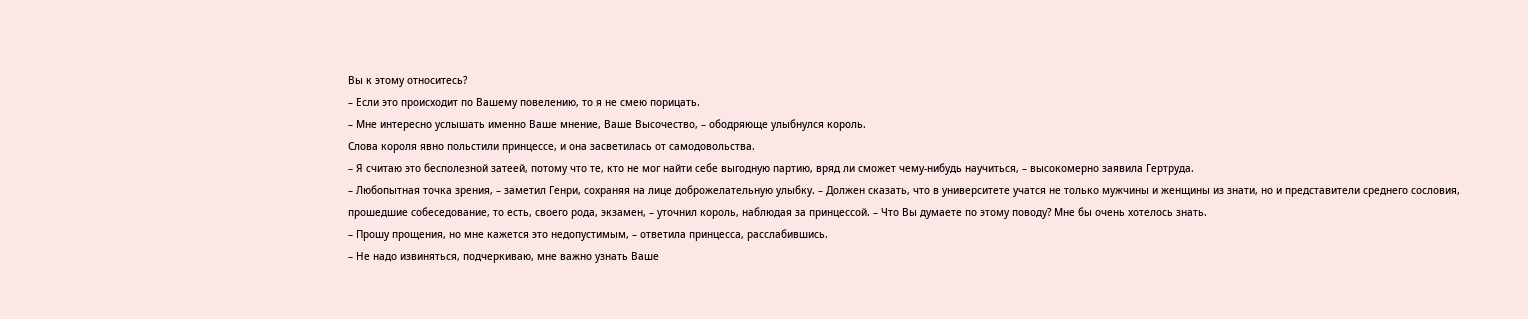Вы к этому относитесь?
– Если это происходит по Вашему повелению, то я не смею порицать.
– Мне интересно услышать именно Ваше мнение, Ваше Высочество, – ободряюще улыбнулся король.
Слова короля явно польстили принцессе, и она засветилась от самодовольства.
– Я считаю это бесполезной затеей, потому что те, кто не мог найти себе выгодную партию, вряд ли сможет чему-нибудь научиться, – высокомерно заявила Гертруда.
– Любопытная точка зрения, – заметил Генри, сохраняя на лице доброжелательную улыбку. – Должен сказать, что в университете учатся не только мужчины и женщины из знати, но и представители среднего сословия, прошедшие собеседование, то есть, своего рода, экзамен, – уточнил король, наблюдая за принцессой. – Что Вы думаете по этому поводу? Мне бы очень хотелось знать.
– Прошу прощения, но мне кажется это недопустимым, – ответила принцесса, расслабившись.
– Не надо извиняться, подчеркиваю, мне важно узнать Ваше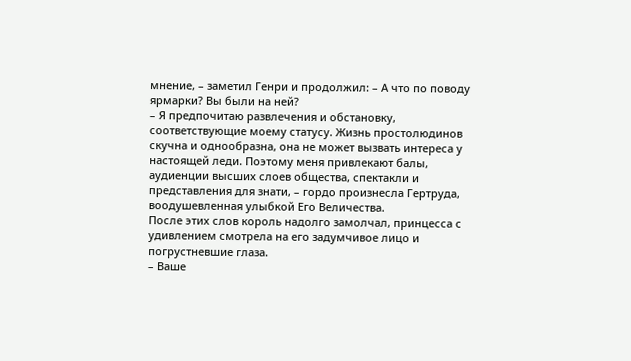мнение, – заметил Генри и продолжил: – А что по поводу ярмарки? Вы были на ней?
– Я предпочитаю развлечения и обстановку, соответствующие моему статусу. Жизнь простолюдинов скучна и однообразна, она не может вызвать интереса у настоящей леди. Поэтому меня привлекают балы, аудиенции высших слоев общества, спектакли и представления для знати, – гордо произнесла Гертруда, воодушевленная улыбкой Его Величества.
После этих слов король надолго замолчал, принцесса с удивлением смотрела на его задумчивое лицо и погрустневшие глаза.
– Ваше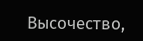Высочество,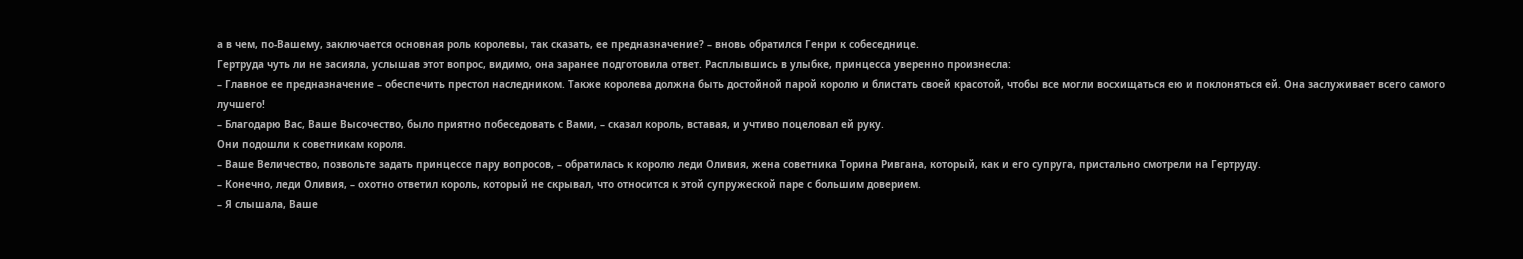а в чем, по-Вашему, заключается основная роль королевы, так сказать, ее предназначение? – вновь обратился Генри к собеседнице.
Гертруда чуть ли не засияла, услышав этот вопрос, видимо, она заранее подготовила ответ. Расплывшись в улыбке, принцесса уверенно произнесла:
– Главное ее предназначение – обеспечить престол наследником. Также королева должна быть достойной парой королю и блистать своей красотой, чтобы все могли восхищаться ею и поклоняться ей. Она заслуживает всего самого лучшего!
– Благодарю Вас, Ваше Высочество, было приятно побеседовать с Вами, – сказал король, вставая, и учтиво поцеловал ей руку.
Они подошли к советникам короля.
– Ваше Величество, позвольте задать принцессе пару вопросов, – обратилась к королю леди Оливия, жена советника Торина Ривгана, который, как и его супруга, пристально смотрели на Гертруду.
– Конечно, леди Оливия, – охотно ответил король, который не скрывал, что относится к этой супружеской паре с большим доверием.
– Я слышала, Ваше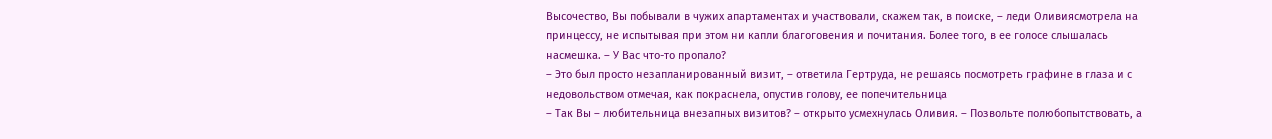Высочество, Вы побывали в чужих апартаментах и участвовали, скажем так, в поиске, – леди Оливиясмотрела на принцессу, не испытывая при этом ни капли благоговения и почитания. Более того, в ее голосе слышалась насмешка. – У Вас что-то пропало?
– Это был просто незапланированный визит, – ответила Гертруда, не решаясь посмотреть графине в глаза и с недовольством отмечая, как покраснела, опустив голову, ее попечительница
– Так Вы – любительница внезапных визитов? – открыто усмехнулась Оливия. – Позвольте полюбопытствовать, а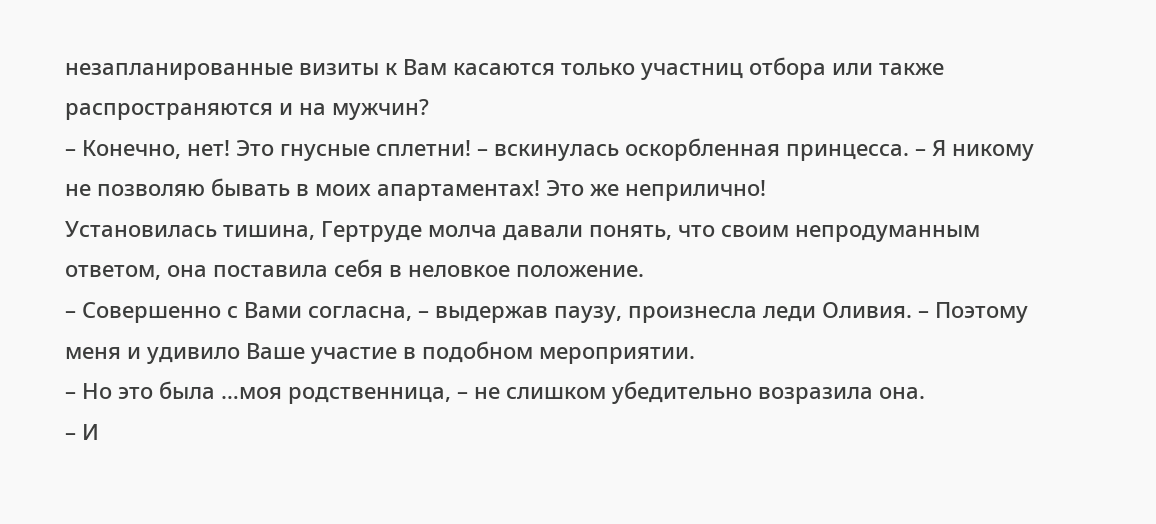незапланированные визиты к Вам касаются только участниц отбора или также распространяются и на мужчин?
– Конечно, нет! Это гнусные сплетни! – вскинулась оскорбленная принцесса. – Я никому не позволяю бывать в моих апартаментах! Это же неприлично!
Установилась тишина, Гертруде молча давали понять, что своим непродуманным ответом, она поставила себя в неловкое положение.
– Совершенно с Вами согласна, – выдержав паузу, произнесла леди Оливия. – Поэтому меня и удивило Ваше участие в подобном мероприятии.
– Но это была …моя родственница, – не слишком убедительно возразила она.
– И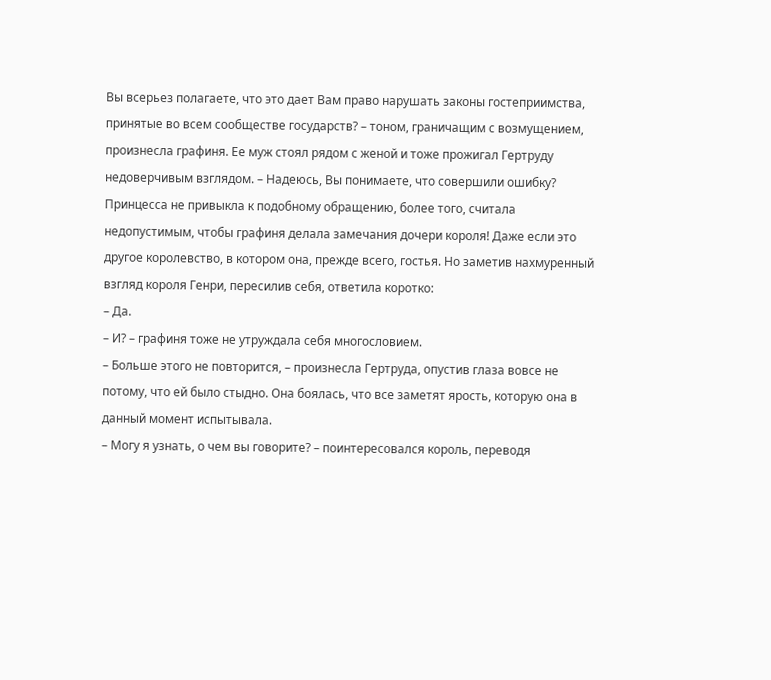Вы всерьез полагаете, что это дает Вам право нарушать законы гостеприимства, принятые во всем сообществе государств? – тоном, граничащим с возмущением, произнесла графиня. Ее муж стоял рядом с женой и тоже прожигал Гертруду недоверчивым взглядом. – Надеюсь, Вы понимаете, что совершили ошибку?
Принцесса не привыкла к подобному обращению, более того, считала недопустимым, чтобы графиня делала замечания дочери короля! Даже если это другое королевство, в котором она, прежде всего, гостья. Но заметив нахмуренный взгляд короля Генри, пересилив себя, ответила коротко:
– Да.
– И? – графиня тоже не утруждала себя многословием.
– Больше этого не повторится, – произнесла Гертруда, опустив глаза вовсе не потому, что ей было стыдно. Она боялась, что все заметят ярость, которую она в данный момент испытывала.
– Могу я узнать, о чем вы говорите? – поинтересовался король, переводя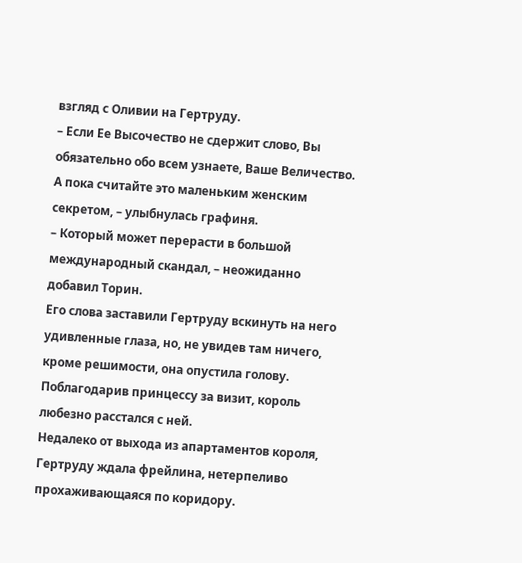взгляд с Оливии на Гертруду.
– Если Ее Высочество не сдержит слово, Вы обязательно обо всем узнаете, Ваше Величество. А пока считайте это маленьким женским секретом, – улыбнулась графиня.
– Который может перерасти в большой международный скандал, – неожиданно добавил Торин.
Его слова заставили Гертруду вскинуть на него удивленные глаза, но, не увидев там ничего, кроме решимости, она опустила голову. Поблагодарив принцессу за визит, король любезно расстался с ней.
Недалеко от выхода из апартаментов короля, Гертруду ждала фрейлина, нетерпеливо прохаживающаяся по коридору.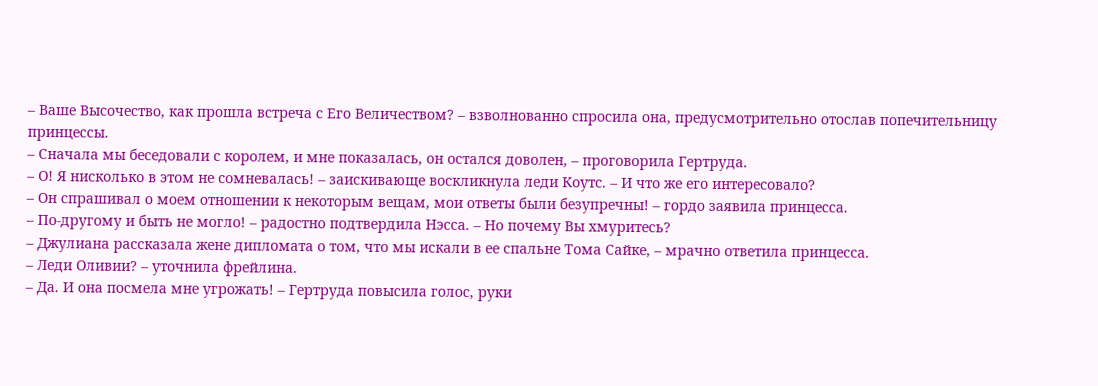– Ваше Высочество, как прошла встреча с Его Величеством? – взволнованно спросила она, предусмотрительно отослав попечительницу принцессы.
– Сначала мы беседовали с королем, и мне показалась, он остался доволен, – проговорила Гертруда.
– О! Я нисколько в этом не сомневалась! – заискивающе воскликнула леди Коутс. – И что же его интересовало?
– Он спрашивал о моем отношении к некоторым вещам, мои ответы были безупречны! – гордо заявила принцесса.
– По-другому и быть не могло! – радостно подтвердила Нэсса. – Но почему Вы хмуритесь?
– Джулиана рассказала жене дипломата о том, что мы искали в ее спальне Тома Сайке, – мрачно ответила принцесса.
– Леди Оливии? – уточнила фрейлина.
– Да. И она посмела мне угрожать! – Гертруда повысила голос, руки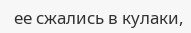ее сжались в кулаки,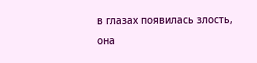в глазах появилась злость, она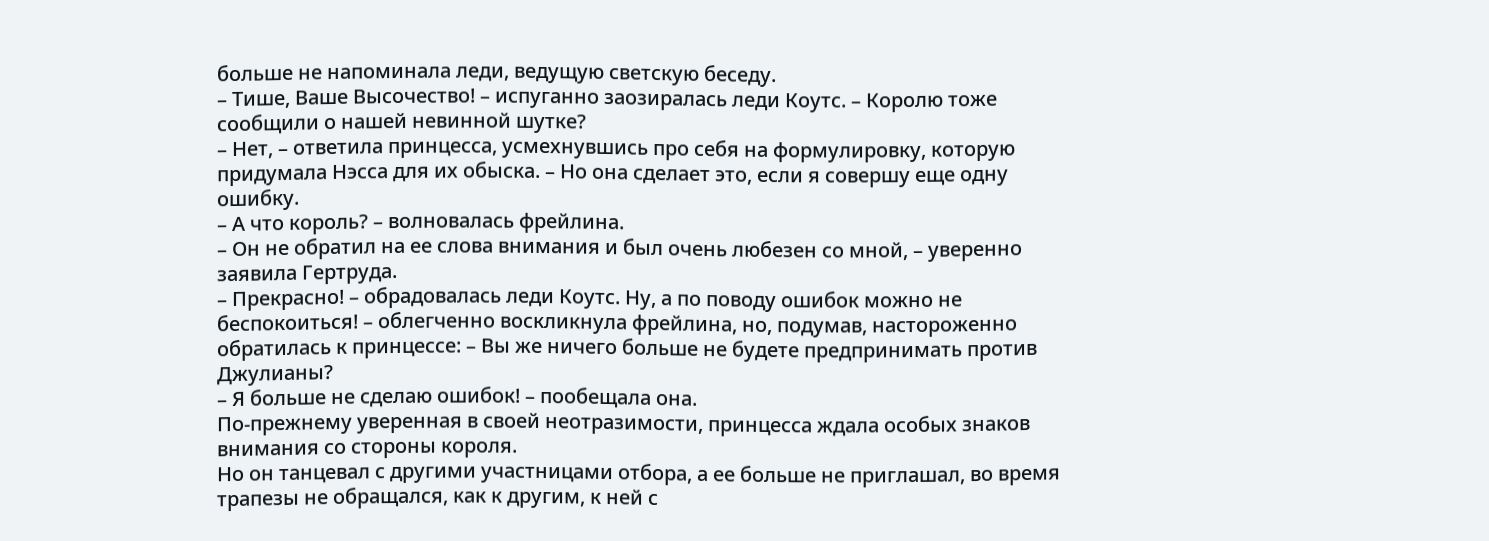больше не напоминала леди, ведущую светскую беседу.
– Тише, Ваше Высочество! – испуганно заозиралась леди Коутс. – Королю тоже сообщили о нашей невинной шутке?
– Нет, – ответила принцесса, усмехнувшись про себя на формулировку, которую придумала Нэсса для их обыска. – Но она сделает это, если я совершу еще одну ошибку.
– А что король? – волновалась фрейлина.
– Он не обратил на ее слова внимания и был очень любезен со мной, – уверенно заявила Гертруда.
– Прекрасно! – обрадовалась леди Коутс. Ну, а по поводу ошибок можно не беспокоиться! – облегченно воскликнула фрейлина, но, подумав, настороженно обратилась к принцессе: – Вы же ничего больше не будете предпринимать против Джулианы?
– Я больше не сделаю ошибок! – пообещала она.
По-прежнему уверенная в своей неотразимости, принцесса ждала особых знаков внимания со стороны короля.
Но он танцевал с другими участницами отбора, а ее больше не приглашал, во время трапезы не обращался, как к другим, к ней с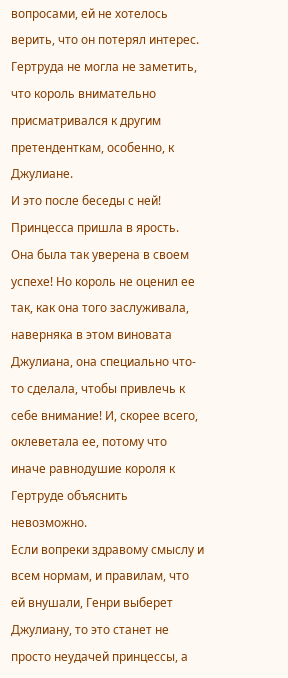вопросами, ей не хотелось верить, что он потерял интерес. Гертруда не могла не заметить, что король внимательно присматривался к другим претенденткам, особенно, к Джулиане.
И это после беседы с ней! Принцесса пришла в ярость. Она была так уверена в своем успехе! Но король не оценил ее так, как она того заслуживала, наверняка в этом виновата Джулиана, она специально что-то сделала, чтобы привлечь к себе внимание! И, скорее всего, оклеветала ее, потому что иначе равнодушие короля к Гертруде объяснить невозможно.
Если вопреки здравому смыслу и всем нормам, и правилам, что ей внушали, Генри выберет Джулиану, то это станет не просто неудачей принцессы, а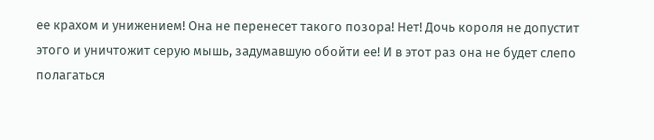ее крахом и унижением! Она не перенесет такого позора! Нет! Дочь короля не допустит этого и уничтожит серую мышь, задумавшую обойти ее! И в этот раз она не будет слепо полагаться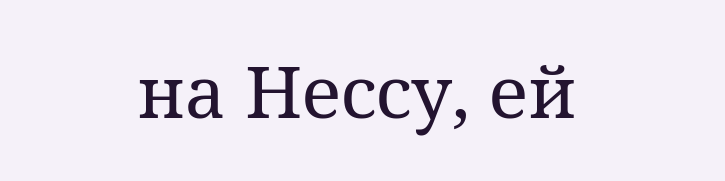на Нессу, ей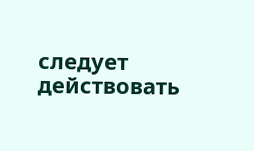следует действовать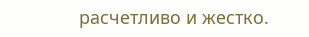расчетливо и жестко.